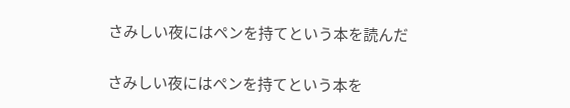さみしい夜にはペンを持てという本を読んだ

さみしい夜にはペンを持てという本を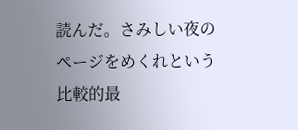読んだ。さみしい夜のページをめくれという比較的最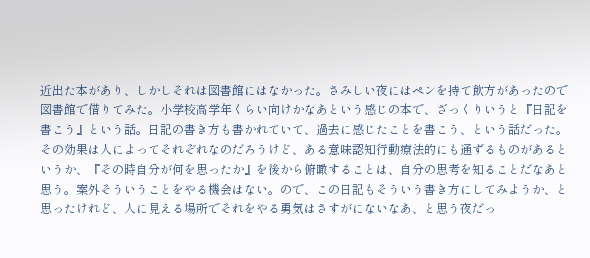近出た本があり、しかしそれは図書館にはなかった。さみしい夜にはペンを持て飲方があったので図書館で借りてみた。小学校高学年くらい向けかなあという感じの本で、ざっくりいうと『日記を書こう』という話。日記の書き方も書かれていて、過去に感じたことを書こう、という話だった。その効果は人によってそれぞれなのだろうけど、ある意味認知行動療法的にも通ずるものがあるというか、『その時自分が何を思ったか』を後から俯瞰することは、自分の思考を知ることだなあと思う。案外そういうことをやる機会はない。ので、この日記もそういう書き方にしてみようか、と思ったけれど、人に見える場所でそれをやる勇気はさすがにないなあ、と思う夜だっ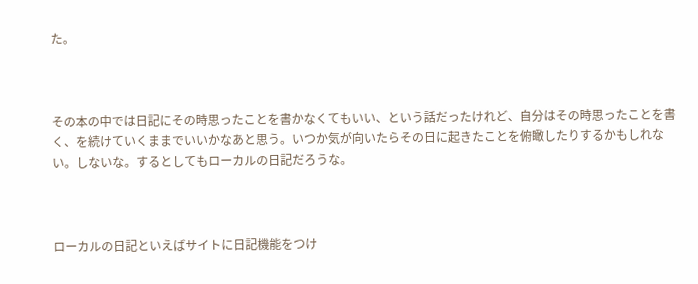た。



その本の中では日記にその時思ったことを書かなくてもいい、という話だったけれど、自分はその時思ったことを書く、を続けていくままでいいかなあと思う。いつか気が向いたらその日に起きたことを俯瞰したりするかもしれない。しないな。するとしてもローカルの日記だろうな。



ローカルの日記といえばサイトに日記機能をつけ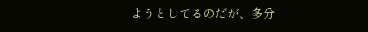ようとしてるのだが、多分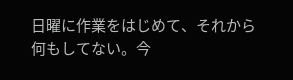日曜に作業をはじめて、それから何もしてない。今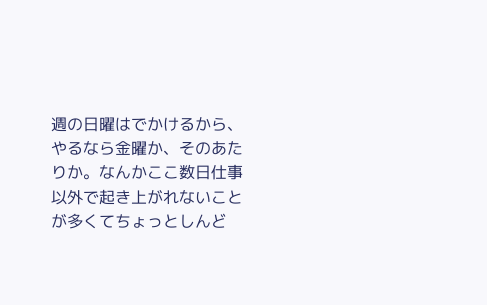週の日曜はでかけるから、やるなら金曜か、そのあたりか。なんかここ数日仕事以外で起き上がれないことが多くてちょっとしんど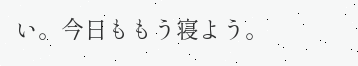い。今日ももう寝よう。